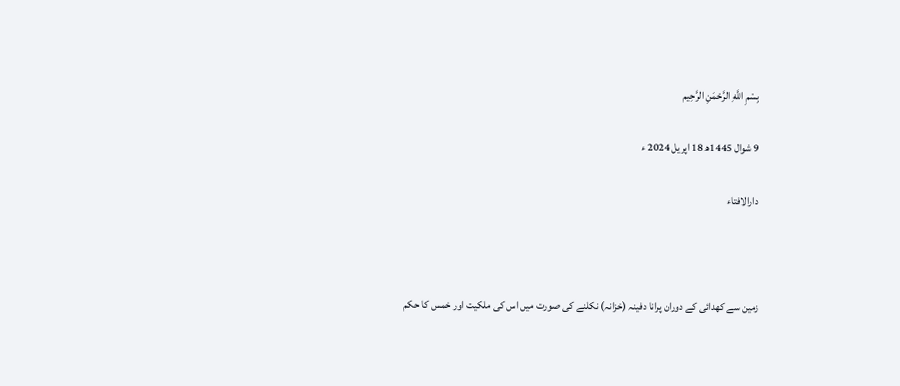بِسْمِ اللَّهِ الرَّحْمَنِ الرَّحِيم

9 شوال 1445ھ 18 اپریل 2024 ء

دارالافتاء



زمین سے کھدائی کے دوران پرانا دفینہ (خزانہ) نکلنے کی صورت میں اس کی ملکیت اور خمس کا حکم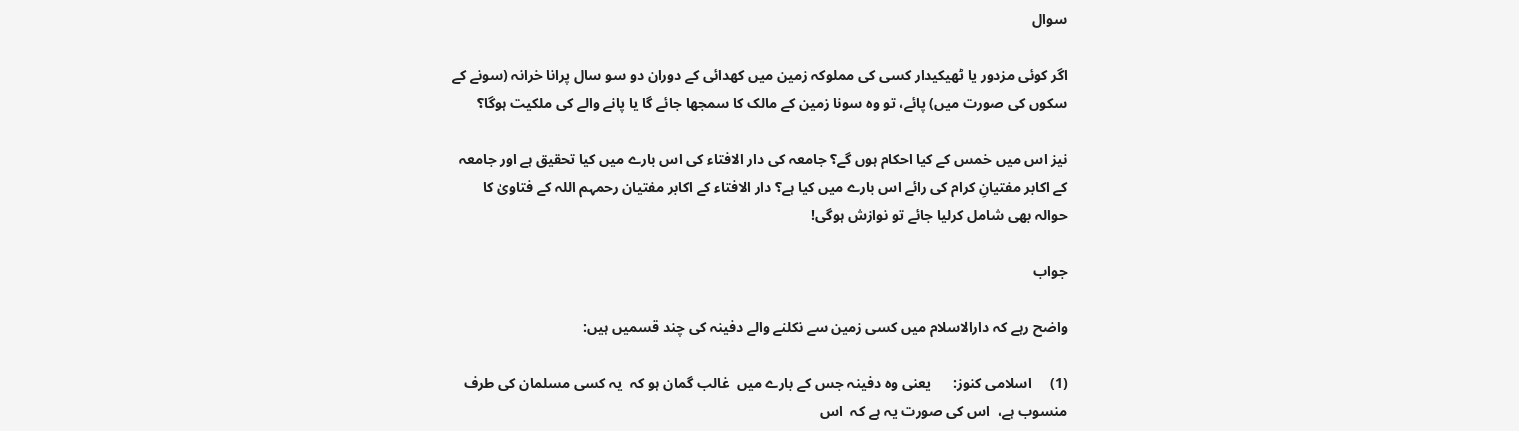سوال

اگر کوئی مزدور یا ٹھیکیدار کسی کی مملوکہ زمین میں کھدائی کے دوران دو سو سال پرانا خرانہ (سونے کے سکوں کی صورت میں) پائے، تو وہ سونا زمین کے مالک کا سمجھا جائے گا یا پانے والے کی ملکیت ہوگا؟

نیز اس میں خمس کے کیا احکام ہوں گے؟ جامعہ کی دار الافتاء کی اس بارے میں کیا تحقیق ہے اور جامعہ کے اکابر مفتیانِ کرام کی رائے اس بارے میں کیا ہے؟ دار الافتاء کے اکابر مفتیان رحمہم اللہ کے فتاویٰ کا حوالہ بھی شامل کرلیا جائے تو نوازش ہوگی!

جواب

واضح رہے کہ دارالاسلام میں کسی زمین سے نکلنے والے دفینہ کی چند قسمیں ہیں:

(1)     اسلامی کنوز:      یعنی وہ دفینہ جس کے بارے میں  غالب گمان ہو کہ  یہ کسی مسلمان کی طرف منسوب ہے،  اس کی صورت یہ ہے کہ  اس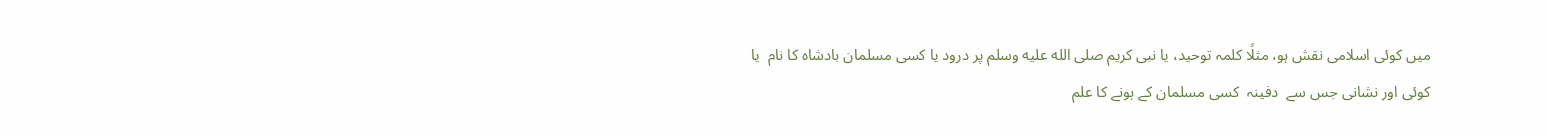میں کوئی اسلامی نقش ہو، مثلًا کلمہ توحید، یا نبی کریم صلى الله عليه وسلم پر درود یا کسی مسلمان بادشاہ کا نام  یا کوئی اور نشانی جس سے  دفینہ  کسی مسلمان کے ہونے کا علم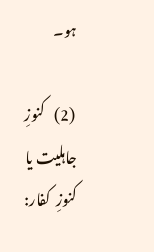ہو۔

 (2)   کنوزِ  جاہلیت یا کنوزِ  کفار: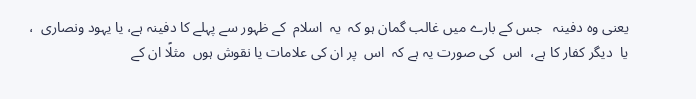یعنی وہ دفینہ   جس کے بارے میں غالب گمان ہو کہ  یہ  اسلام  کے ظہور سے پہلے کا دفینہ ہے، یا یہود ونصاری  ، یا  دیگر کفار کا ہے،  اس  کی صورت یہ ہے کہ  اس  پر ان کی علامات یا نقوش ہوں  مثلًا ان کے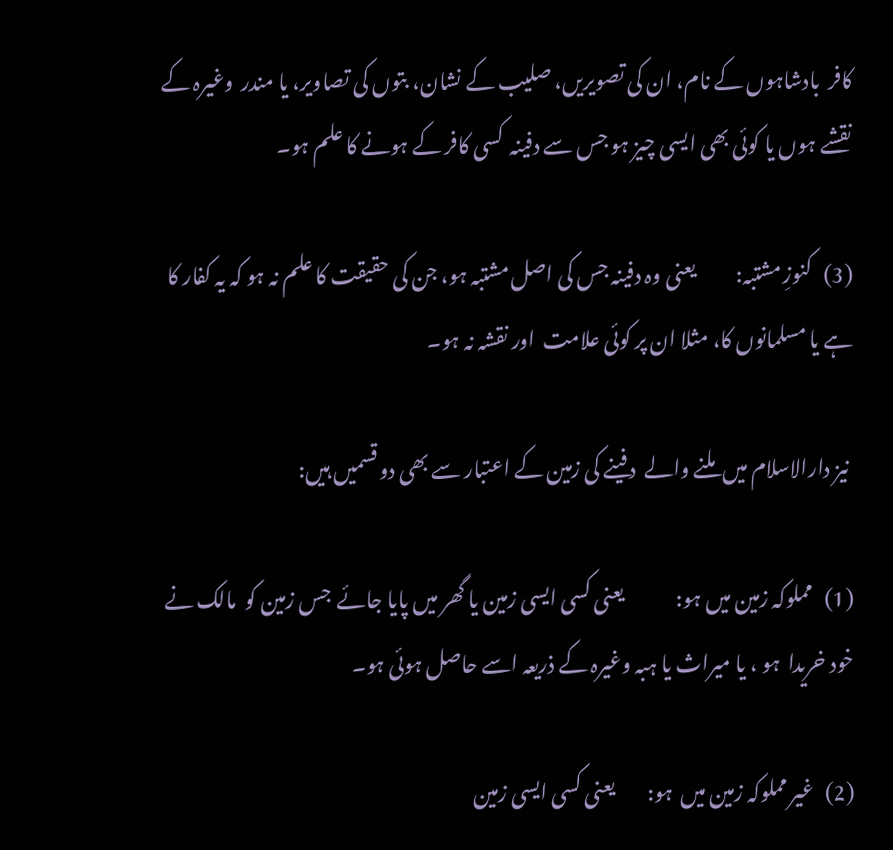کافر  بادشاہوں کے نام، ان کی تصویریں، صلیب کے نشان، بتوں کی تصاویر، یا مندر  وغیرہ کے نقشے ہوں یا کوئی بھی ایسی چیز ہو جس سے دفینہ  کسی کافر کے ہونے کا علم ہو۔

(3)   کنوزِ مشتبہ:          یعنی وہ دفینہ جس کی اصل مشتبہ ہو، جن کی حقیقت کا علم نہ ہو کہ یہ کفار کا ہے یا مسلمانوں کا، مثلا ان پر کوئی علامت  اور نقشہ نہ ہو۔

 نیز دارالاسلام میں  ملنے والے  دفینے کی زمین کے اعتبار سے بھی دو قسمیں ہیں:

(1)   مملوکہ زمین میں ہو:             یعنی کسی ایسی زمین یا گھر میں پایا جائے  جس زمین کو  مالک نے خود خریدا  ہو ، یا میراث یا ہبہ وغیرہ کے ذریعہ اسے حاصل ہوئی ہو۔

(2)   غیر مملوکہ زمین میں  ہو:        یعنی کسی ایسی زمین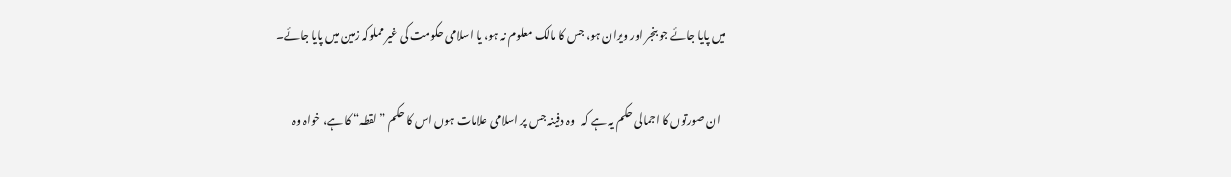میں پایا جائے جو بنجر اور ویران ہو، جس کا مالک معلوم نہ ہو، یا اسلامی حکومت کی غیر مملوکہ زمین میں پایا جائے۔

  ان صورتوں کا اجمالی حکم یہ ہے کہ   وہ دفینہ جس پر اسلامی علامات ہوں اس کا حکم ”لقطہ“ کا ہے، خواہ وہ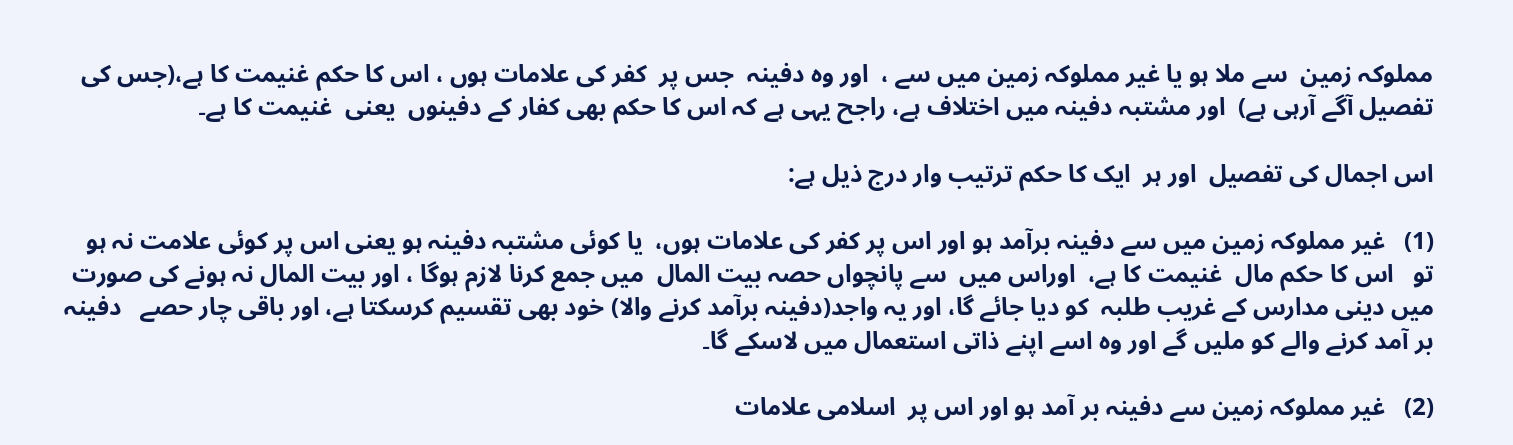مملوکہ زمین  سے ملا ہو یا غیر مملوکہ زمین میں سے ،  اور وہ دفینہ  جس پر  کفر کی علامات ہوں ، اس کا حکم غنیمت کا ہے،(جس کی تفصیل آگے آرہی ہے)  اور مشتبہ دفینہ میں اختلاف ہے، راجح یہی ہے کہ اس کا حکم بھی کفار کے دفینوں  یعنی  غنیمت کا ہے۔

اس اجمال کی تفصیل  اور ہر  ایک کا حکم ترتیب وار درج ذیل ہے:

(1)   غیر مملوکہ زمین میں سے دفینہ برآمد ہو اور اس پر کفر کی علامات ہوں،  یا کوئی مشتبہ دفینہ ہو یعنی اس پر کوئی علامت نہ ہو تو   اس کا حکم مال  غنیمت کا ہے،  اوراس میں  سے پانچواں حصہ بیت المال  میں جمع کرنا لازم ہوگا ، اور بیت المال نہ ہونے کی صورت میں دینی مدارس کے غریب طلبہ  کو دیا جائے گا، اور یہ واجد(دفینہ برآمد کرنے والا) خود بھی تقسیم کرسکتا ہے، اور باقی چار حصے   دفینہ بر آمد کرنے والے کو ملیں گے اور وہ اسے اپنے ذاتی استعمال میں لاسکے گا۔

(2)   غیر مملوکہ زمین سے دفینہ بر آمد ہو اور اس پر  اسلامی علامات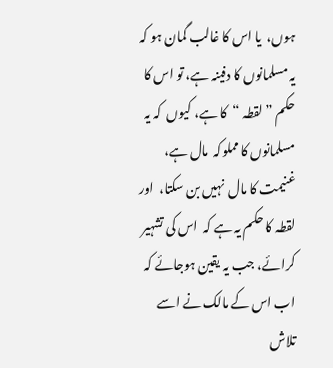ہوں،  یا اس کا غالب گمان ہو کہ یہ مسلمانوں کا دفینہ ہے، تو اس کا حکم ” لقطہ “  کا ہے، کیوں  کہ یہ مسلمانوں کا مملوکہ  مال ہے، غنیمت کا مال  نہیں بن سکتا،  اور لقطہ کا حکم یہ ہے کہ  اس کی تشہیر کرائے، جب یہ یقین ہوجائے کہ اب اس کے مالک نے اسے تلاش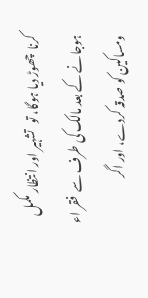کرنا  چھوڑ دیا ہوگا، تو   تشہیر اور انتظار مکمل ہوجانے کے بعد مالک کی طرف سے  فقر اء ومساکین کو صدقہ کردے، اور اگر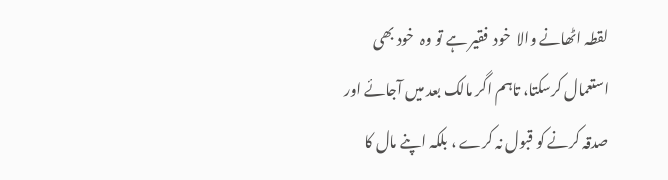لقطہ اٹھانے والا  خود  فقیر ہے تو وہ  خود بھی  استعمال کرسکتا، تاہم اگر مالک بعد میں آجائے اور صدقہ کرنے کو قبول نہ کرے ، بلکہ اپنے مال کا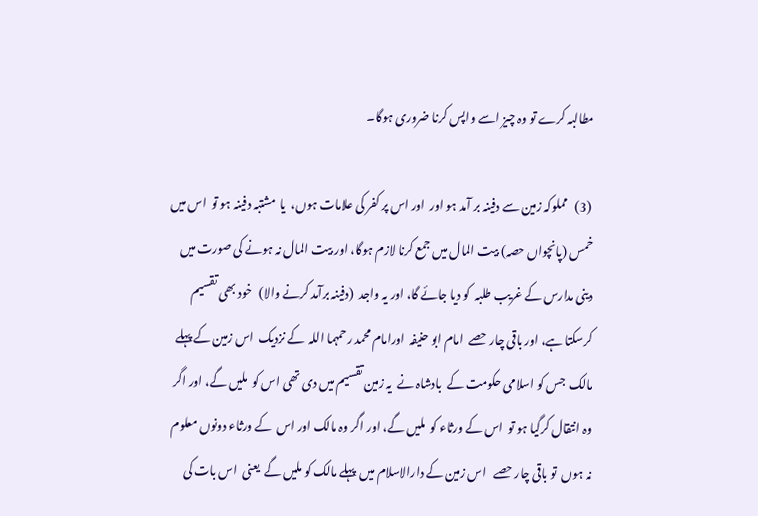مطالبہ کرے تو وہ چیز اسے واپس کرنا ضروری ہوگا۔

 (3)   مملوکہ زمین سے دفینہ بر آمد ہو اور  اور اس پر کفر کی علامات ہوں،  یا  مشتبہ دفینہ ہو تو  اس میں خمس (پانچواں حصہ) بیت المال میں جمع کرنا لازم ہوگا، اور بیت المال نہ ہونے کی صورت میں دینی مدارس کے غریب طلبہ  کو دیا جائے گا، اور یہ واجد  (دفینہ برآمد کرنے والا)   خود بھی تقسیم کرسکتا ہے، اور باقی چار حصے  امام ابو حنیفہ  اورامام محمد رحمہما اللہ  کے نزدیک  اس زمین کے پہلے مالک  جس کو اسلامی حکومت کے  بادشاہ نے  یہ زمین تقسیم میں دی تھی اس کو  ملیں گے، اور اگر وہ انتقال کرگیا ہو تو  اس کے ورثاء کو  ملیں گے، اور اگر وہ مالک اور اس  کے ورثاء دونوں معلوم نہ ہوں  تو باقی چار حصے   اس زمین کے دارالاسلام میں  پہلے مالک کو ملیں گے  یعنی  اس بات کی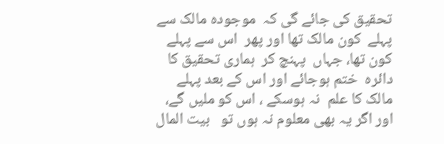تحقیق کی جائے گی کہ  موجودہ مالک سے پہلے  کون مالک تھا اور پھر  اس سے پہلے کون تھا، جہاں  پہنچ کر  ہماری تحقیق کا دائرہ  ختم ہوجائے اور اس کے بعد پہلے مالک کا علم  نہ ہوسکے ، اس کو ملیں گے، اور اگر یہ بھی معلوم نہ ہوں تو   بیت المال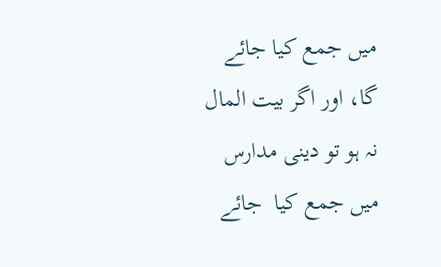میں جمع کیا جائے گا، اور اگر بیت المال نہ ہو تو دینی مدارس میں جمع کیا  جائے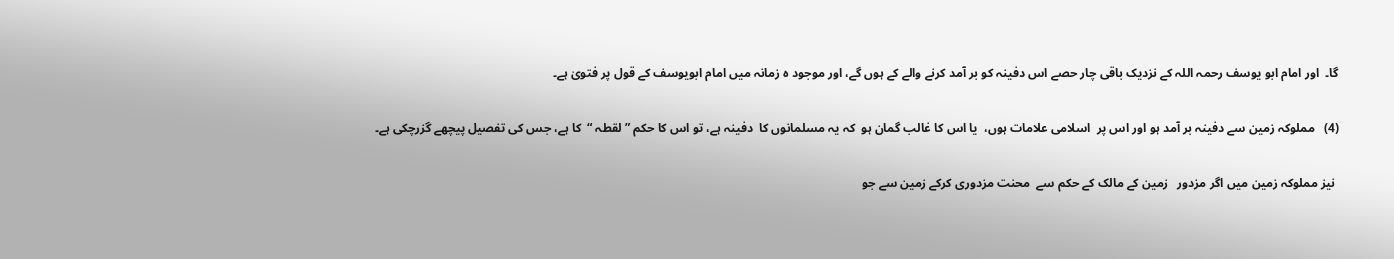گا۔  اور امام ابو یوسف رحمہ اللہ کے نزدیک باقی چار حصے اس دفینہ کو بر آمد کرنے والے کے ہوں گے، اور موجود ہ زمانہ میں امام ابویوسف کے قول پر فتویٰ ہے۔

(4)   مملوکہ زمین سے دفینہ بر آمد ہو اور اس پر  اسلامی علامات ہوں،  یا اس کا غالب گمان ہو  کہ یہ مسلمانوں کا  دفینہ ہے، تو اس کا حکم ” لقطہ “  کا ہے، جس کی تفصیل پیچھے گزرچکی ہے۔

 نیز مملوکہ زمین میں اگر مزدور   زمین کے مالک کے حکم سے  محنت مزدوری کرکے زمین سے جو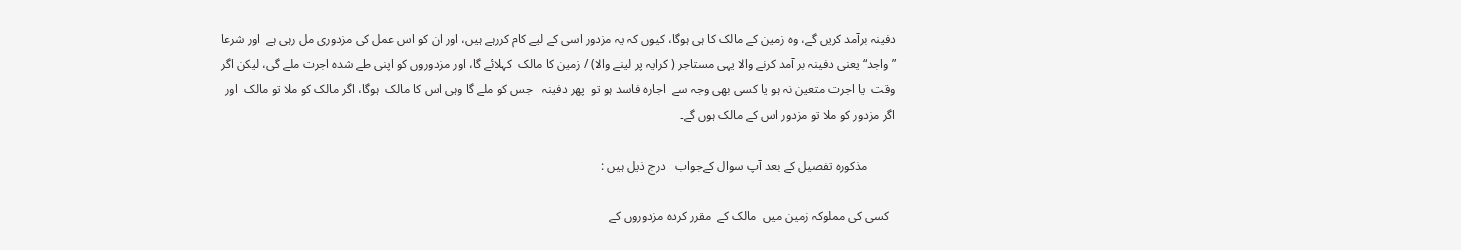دفینہ برآمد کریں گے، وہ زمین کے مالک کا ہی ہوگا، کیوں کہ یہ مزدور اسی کے لیے کام کررہے ہیں، اور ان کو اس عمل کی مزدوری مل رہی ہے  اور شرعا ”واجد“ یعنی دفینہ بر آمد کرنے والا یہی مستاجر ( کرایہ پر لینے والا) / زمین کا مالک  کہلائے گا، اور مزدوروں کو اپنی طے شدہ اجرت ملے گی، لیکن اگر وقت  یا اجرت متعین نہ ہو یا کسی بھی وجہ سے  اجارہ فاسد ہو تو  پھر دفینہ   جس کو ملے گا وہی اس کا مالک  ہوگا، اگر مالک کو ملا تو مالک  اور اگر مزدور کو ملا تو مزدور اس کے مالک ہوں گے۔

         مذکورہ تفصیل کے بعد آپ سوال کےجواب   درج ذیل ہیں :

  کسی کی مملوکہ زمین میں  مالک کے  مقرر کردہ مزدوروں کے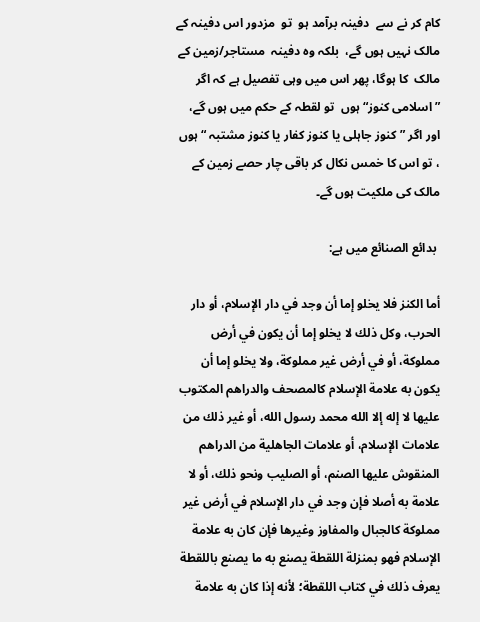کام کر نے سے  دفینہ برآمد ہو  تو  مزدور اس دفینہ کے مالک نہیں ہوں گے،  بلکہ وہ دفینہ  مستاجر/زمین کے مالک  کا ہوگا، پھر اس میں وہی تفصیل ہے کہ اگر ”اسلامی کنوز“ ہوں  تو لقطہ کے حکم میں ہوں گے، اور اگر ”کنوز جاہلی یا کنوز کفار یا کنوز مشتبہ “ ہوں ، تو اس کا خمس نکال کر باقی چار حصے زمین کے مالک کی ملکیت ہوں گے۔

 بدائع الصنائع میں ہے:

أما الكنز فلا يخلو إما أن وجد في دار الإسلام، أو دار الحرب، وكل ذلك لا يخلو إما أن يكون في أرض مملوكة، أو في أرض غير مملوكة، ولا يخلو إما أن يكون به علامة الإسلام كالمصحف والدراهم المكتوب عليها لا إله إلا الله محمد رسول الله، أو غير ذلك من علامات الإسلام، أو علامات الجاهلية من الدراهم المنقوش عليها الصنم، أو الصليب ونحو ذلك، أو لا علامة به أصلا فإن وجد في دار الإسلام في أرض غير مملوكة كالجبال والمفاوز وغيرها فإن كان به علامة الإسلام فهو بمنزلة اللقطة يصنع به ما يصنع باللقطة يعرف ذلك في كتاب اللقطة؛ لأنه إذا كان به علامة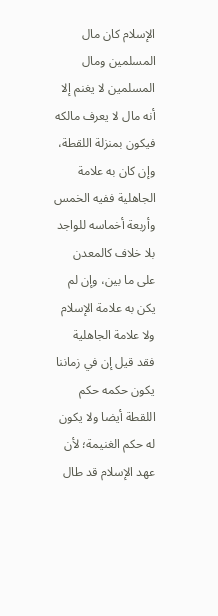الإسلام كان مال المسلمين ومال المسلمين لا يغنم إلا أنه مال لا يعرف مالكه فيكون بمنزلة اللقطة، وإن كان به علامة الجاهلية ففيه الخمس وأربعة أخماسه للواجد بلا خلاف كالمعدن على ما بين، وإن لم يكن به علامة الإسلام ولا علامة الجاهلية فقد قيل إن في زماننا يكون حكمه حكم اللقطة أيضا ولا يكون له حكم الغنيمة؛ لأن عهد الإسلام قد طال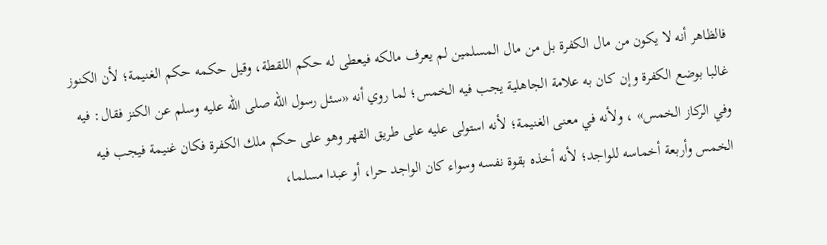فالظاهر أنه لا يكون من مال الكفرة بل من مال المسلمين لم يعرف مالكه فيعطى له حكم اللقطة، وقيل حكمه حكم الغنيمة؛ لأن الكنوز غالبا بوضع الكفرة وإن كان به علامة الجاهلية يجب فيه الخمس؛ لما روي أنه «سئل رسول الله صلى الله عليه وسلم عن الكنز فقال: فيه وفي الركاز الخمس» ، ولأنه في معنى الغنيمة؛ لأنه استولى عليه على طريق القهر وهو على حكم ملك الكفرة فكان غنيمة فيجب فيه الخمس وأربعة أخماسه للواجد؛ لأنه أخذه بقوة نفسه وسواء كان الواجد حرا، أو عبدا مسلما،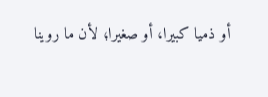أو ذميا كبيرا، أو صغيرا؛ لأن ما روينا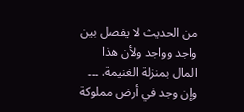من الحديث لا يفصل بين واجد وواجد ولأن هذا المال بمنزلة الغنيمة. ۔۔۔  وإن وجد في أرض مملوكة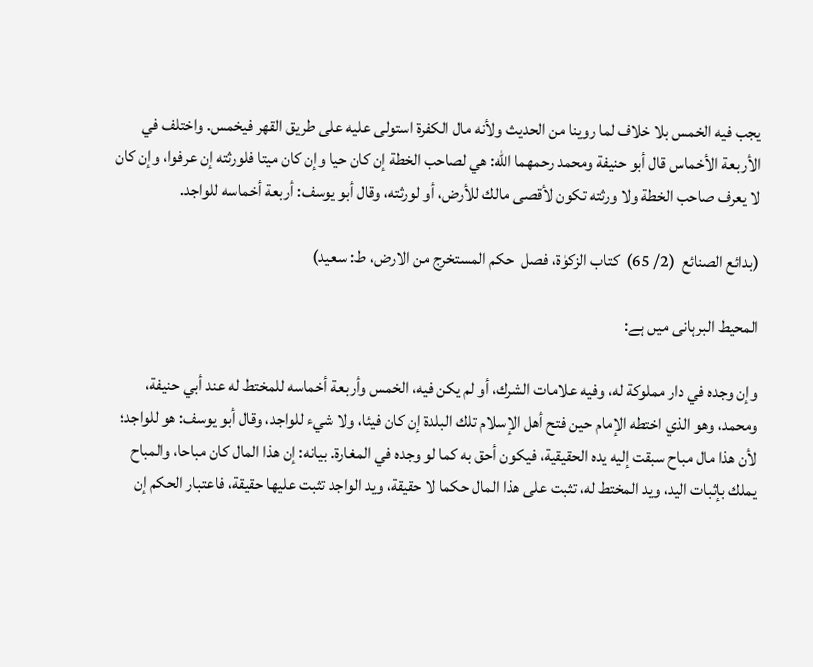يجب فيه الخمس بلا خلاف لما روينا من الحديث ولأنه مال الكفرة استولى عليه على طريق القهر فيخمس. واختلف في الأربعة الأخماس قال أبو حنيفة ومحمد رحمهما الله: هي لصاحب الخطة إن كان حيا وإن كان ميتا فلورثته إن عرفوا، وإن كان لا يعرف صاحب الخطة ولا ورثته تكون لأقصى مالك للأرض، أو لورثته، وقال أبو يوسف: أربعة أخماسه للواجد.

(بدائع الصنائع  (2/ 65)  کتاب الزکوٰۃ، فصل  حکم المستخرج من الارض، ط: سعید)

المحیط البرہانی میں ہے:

وإن وجده في دار مملوكة له، وفيه علامات الشرك، أو لم يكن فيه، الخمس وأربعة أخماسه للمختط له عند أبي حنيفة، ومحمد، وهو الذي اختطه الإمام حين فتح أهل الإسلام تلك البلدة إن كان فيئا، ولا شيء للواجد، وقال أبو يوسف: هو للواجد؛ لأن هذا مال مباح سبقت إليه يده الحقيقية، فيكون أحق به كما لو وجده في المغارة. بيانه: إن هذا المال كان مباحا، والمباح يملك بإثبات اليد، ويد المختط له، تثبت على هذا المال حكما لا حقيقة، ويد الواجد تثبت عليها حقيقة، فاعتبار الحكم إن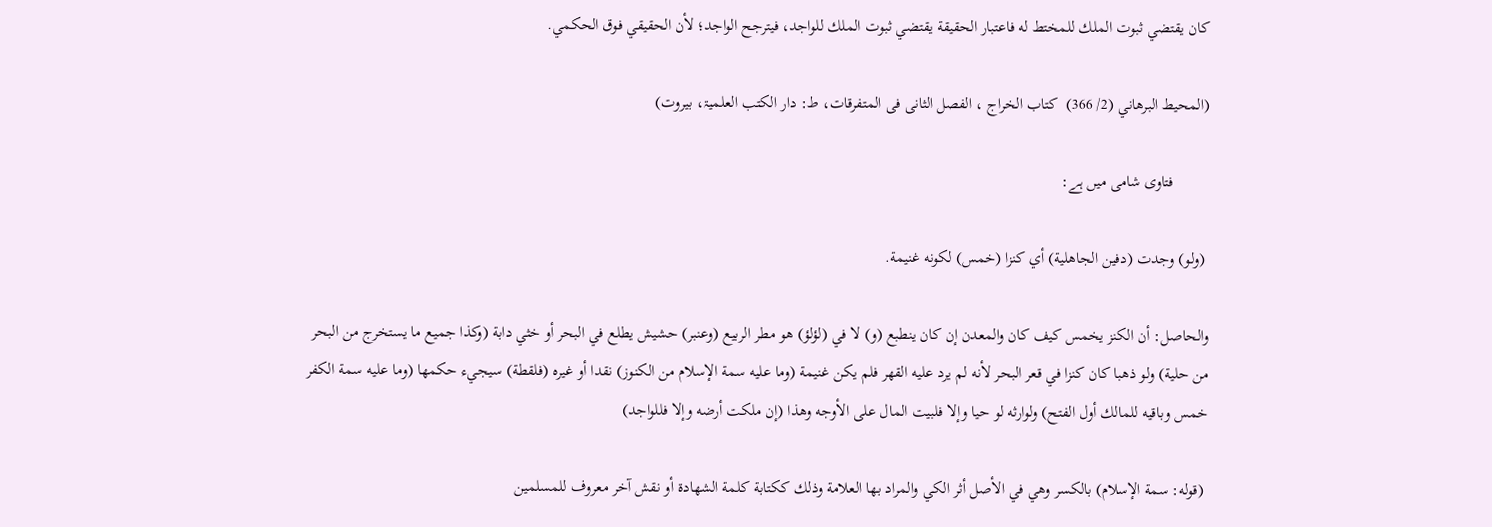كان يقتضي ثبوت الملك للمختط له فاعتبار الحقيقة يقتضي ثبوت الملك للواجد، فيترجح الواجد؛ لأن الحقيقي فوق الحكمي.

(المحيط البرهاني (2/ 366)  کتاب الخراج ، الفصل الثانی فی المتفرقات، ط: دار الکتب العلمیۃ، بیروت)

         فتاوی شامی میں ہے:

 (ولو) وجدت (دفين الجاهلية) أي كنزا (خمس) لكونه غنيمة.

والحاصل: أن الكنز يخمس كيف كان والمعدن إن كان ينطبع (و) لا في (لؤلؤ) هو مطر الربيع (وعنبر) حشيش يطلع في البحر أو خثي دابة (وكذا جميع ما يستخرج من البحر من حلية) ولو ذهبا كان كنزا في قعر البحر لأنه لم يرد عليه القهر فلم يكن غنيمة (وما عليه سمة الإسلام من الكنوز) نقدا أو غيره (فلقطة) سيجيء حكمها (وما عليه سمة الكفر خمس وباقيه للمالك أول الفتح) ولوارثه لو حيا وإلا فلبيت المال على الأوجه وهذا (إن ملكت أرضه وإلا فللواجد)

 (قوله: سمة الإسلام) بالكسر وهي في الأصل أثر الكي والمراد بها العلامة وذلك ككتابة كلمة الشهادة أو نقش آخر معروف للمسلمين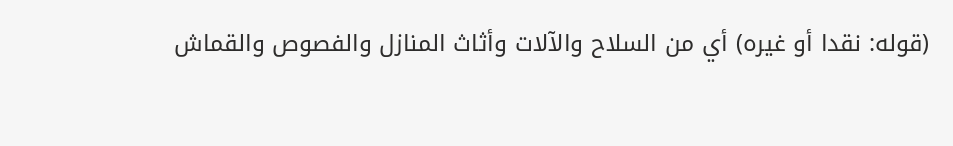(قوله: نقدا أو غيره) أي من السلاح والآلات وأثاث المنازل والفصوص والقماش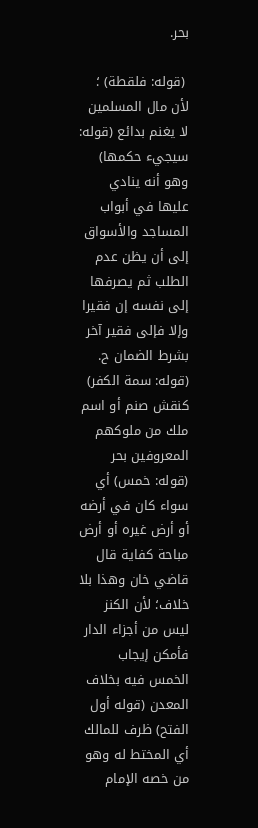بحر.

 (قوله: فلقطة) ؛ لأن مال المسلمين لا يغنم بدائع (قوله: سيجيء حكمها) وهو أنه ينادي عليها في أبواب المساجد والأسواق إلى أن يظن عدم الطلب ثم يصرفها إلى نفسه إن فقيرا وإلا فإلى فقير آخر بشرط الضمان ح. (قوله: سمة الكفر) كنقش صنم أو اسم ملك من ملوكهم المعروفين بحر (قوله: خمس) أي سواء كان في أرضه أو أرض غيره أو أرض مباحة كفاية قال قاضي خان وهذا بلا خلاف؛ لأن الكنز ليس من أجزاء الدار فأمكن إيجاب الخمس فيه بخلاف المعدن (قوله أول الفتح) ظرف للمالك أي المختط له وهو من خصه الإمام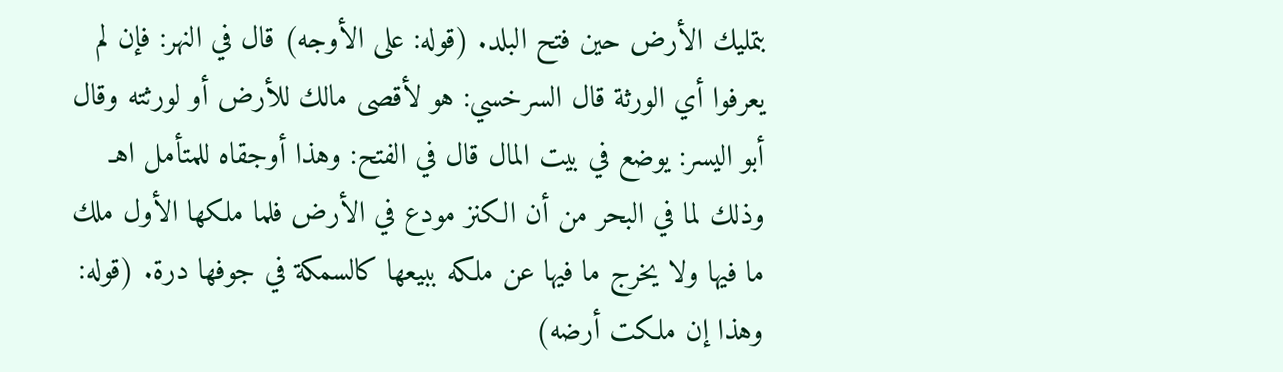بتمليك الأرض حين فتح البلد. (قوله: على الأوجه) قال في النهر: فإن لم يعرفوا أي الورثة قال السرخسي: هو لأقصى مالك للأرض أو لورثته وقال أبو اليسر: يوضع في بيت المال قال في الفتح: وهذا أوجقاه للمتأمل اهـ وذلك لما في البحر من أن الكنز مودع في الأرض فلما ملكها الأول ملك ما فيها ولا يخرج ما فيها عن ملكه ببيعها كالسمكة في جوفها درة. (قوله: وهذا إن ملكت أرضه)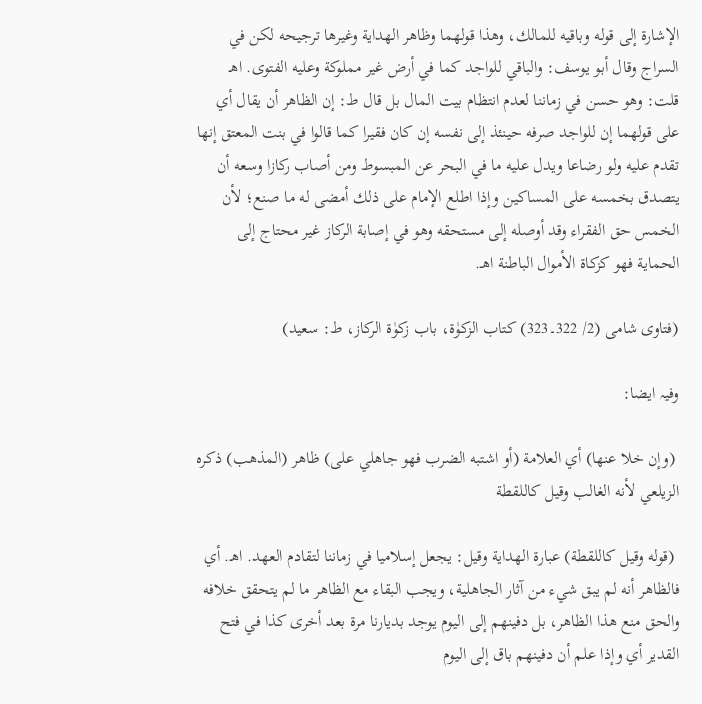الإشارة إلى قوله وباقيه للمالك، وهذا قولهما وظاهر الهداية وغيرها ترجيحه لكن في السراج وقال أبو يوسف: والباقي للواجد كما في أرض غير مملوكة وعليه الفتوى. اهـ  قلت: وهو حسن في زماننا لعدم انتظام بيت المال بل قال ط: إن الظاهر أن يقال أي على قولهما إن للواجد صرفه حينئذ إلى نفسه إن كان فقيرا كما قالوا في بنت المعتق إنها تقدم عليه ولو رضاعا ويدل عليه ما في البحر عن المبسوط ومن أصاب ركازا وسعه أن يتصدق بخمسه على المساكين وإذا اطلع الإمام على ذلك أمضى له ما صنع؛ لأن الخمس حق الفقراء وقد أوصله إلى مستحقه وهو في إصابة الركاز غير محتاج إلى الحماية فهو كزكاة الأموال الباطنة اهـ.

(فتاوی شامی (2/ 322۔323) کتاب الزکوٰۃ، باب زکوٰۃ الرکاز، ط: سعید)

وفیہ ایضا:

 (وإن خلا عنها) أي العلامة (أو اشتبه الضرب فهو جاهلي على) ظاهر (المذهب) ذكره الزيلعي لأنه الغالب وقيل كاللقطة

 (قوله وقيل كاللقطة) عبارة الهداية وقيل: يجعل إسلاميا في زماننا لتقادم العهد. اهـ. أي فالظاهر أنه لم يبق شيء من آثار الجاهلية، ويجب البقاء مع الظاهر ما لم يتحقق خلافه والحق منع هذا الظاهر، بل دفينهم إلى اليوم يوجد بديارنا مرة بعد أخرى كذا في فتح القدير أي وإذا علم أن دفينهم باق إلى اليوم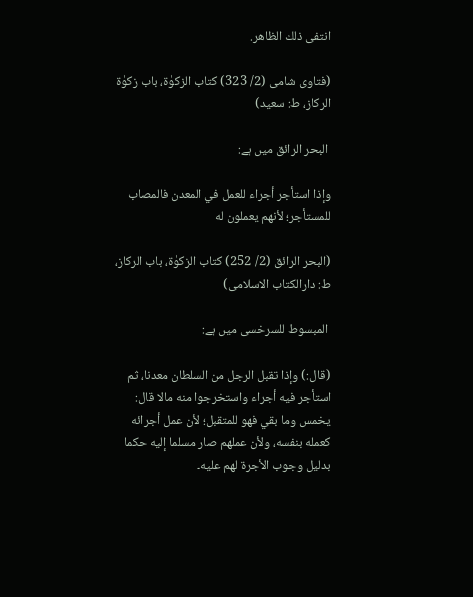انتفى ذلك الظاهر.

(فتاوی شامی (2/ 323) کتاب الزکوٰۃ، باب زکوٰۃ الرکاز، ط: سعید)

 البحر الرائق میں ہے:

وإذا استأجر أجراء للعمل في المعدن فالمصاب للمستأجر؛ لأنهم يعملون له

(البحر الرائق (2/ 252) کتاب الزکوٰۃ، باب الرکاز، ط: دارالکتاب الاسلامی)

 المبسوط للسرخسی میں ہے:

(قال:) وإذا تقبل الرجل من السلطان معدنا، ثم استأجر فيه أجراء واستخرجوا منه مالا قال: يخمس وما بقي فهو للمتقبل؛ لأن عمل أجرائه كعمله بنفسه، ولأن عملهم صار مسلما إليه حكما بدليل وجوب الأجرة لهم عليه۔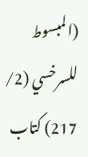(المبسوط للسرخسي (2/ 217) کتاب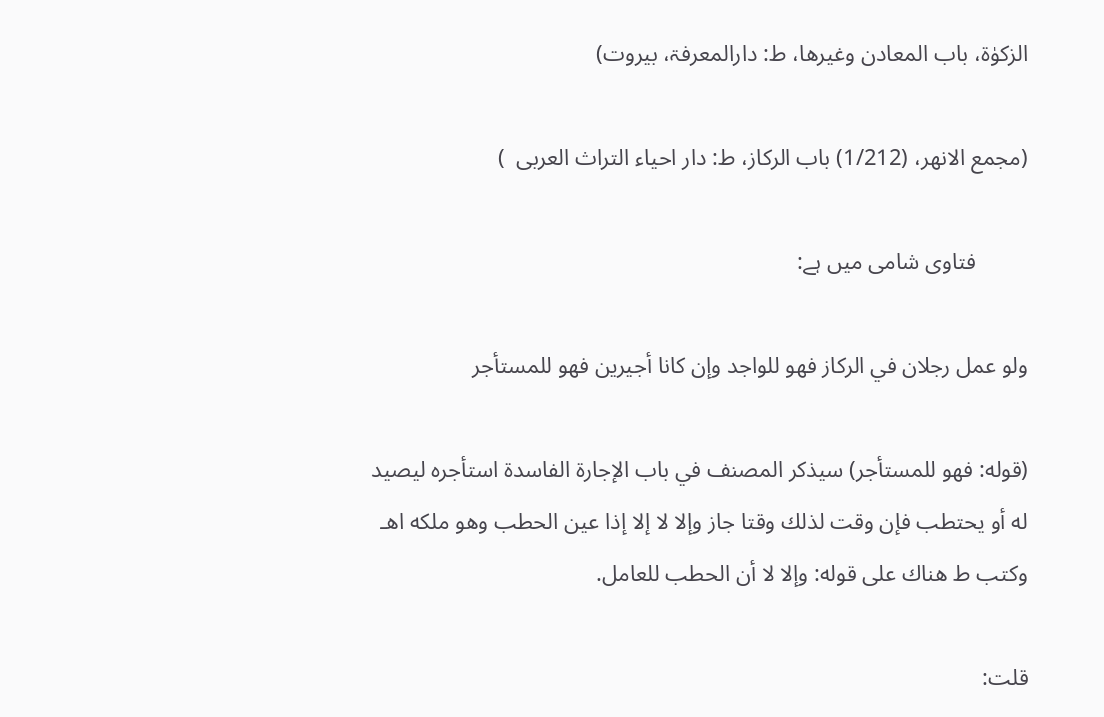الزکوٰۃ، باب المعادن وغیرھا، ط: دارالمعرفۃ، بیروت)

(مجمع الانھر، (1/212) باب الرکاز، ط: دار احیاء التراث العربی  )

         فتاوی شامی میں ہے:

ولو عمل رجلان في الركاز فهو للواجد وإن كانا أجيرين فهو للمستأجر

(قوله: فهو للمستأجر) سيذكر المصنف في باب الإجارة الفاسدة استأجره ليصيد له أو يحتطب فإن وقت لذلك وقتا جاز وإلا لا إلا إذا عين الحطب وهو ملكه اهـ وكتب ط هناك على قوله: وإلا لا أن الحطب للعامل.

قلت: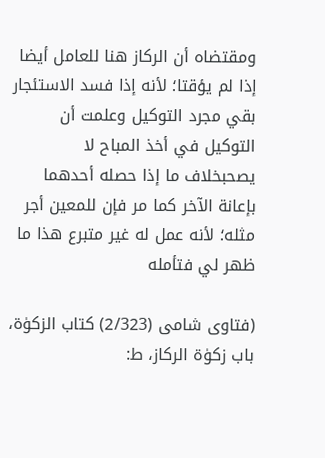ومقتضاه أن الركاز هنا للعامل أيضا إذا لم يؤقتا؛ لأنه إذا فسد الاستئجار بقي مجرد التوكيل وعلمت أن التوكيل في أخذ المباح لا يصحبخلاف ما إذا حصله أحدهما بإعانة الآخر كما مر فإن للمعين أجر مثله؛ لأنه عمل له غير متبرع هذا ما ظهر لي فتأمله

(فتاوی شامی (2/323) کتاب الزکوٰۃ،  باب زکوٰۃ الرکاز، ط: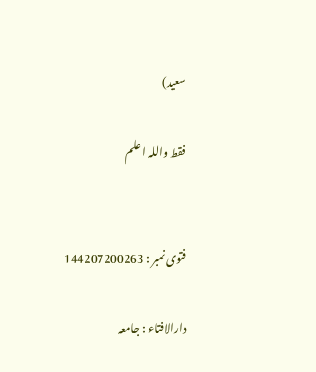سعید)

فقط واللہ ا علم


فتوی نمبر : 144207200263

دارالافتاء : جامعہ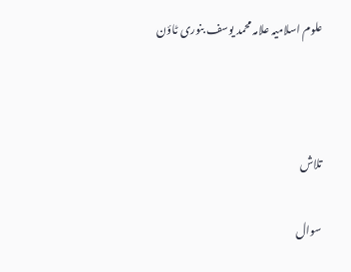علوم اسلامیہ علامہ محمد یوسف بنوری ٹاؤن



تلاش

سوال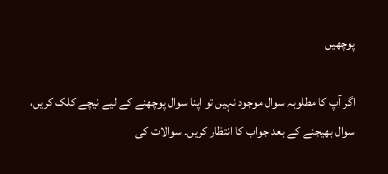پوچھیں

اگر آپ کا مطلوبہ سوال موجود نہیں تو اپنا سوال پوچھنے کے لیے نیچے کلک کریں، سوال بھیجنے کے بعد جواب کا انتظار کریں۔ سوالات کی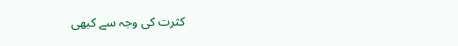کثرت کی وجہ سے کبھی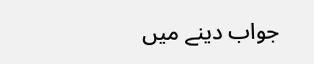جواب دینے میں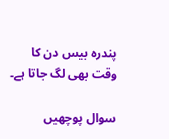پندرہ بیس دن کا وقت بھی لگ جاتا ہے۔

سوال پوچھیں